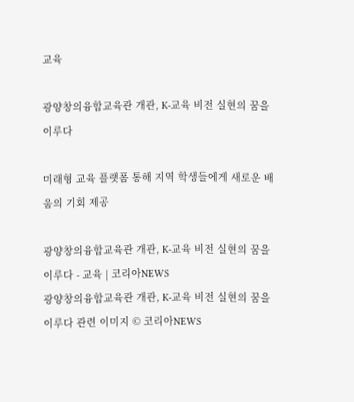교육

광양창의융합교육관 개관, K-교육 비전 실현의 꿈을 이루다

미래형 교육 플랫폼 통해 지역 학생들에게 새로운 배움의 기회 제공

광양창의융합교육관 개관, K-교육 비전 실현의 꿈을 이루다 - 교육 | 코리아NEWS
광양창의융합교육관 개관, K-교육 비전 실현의 꿈을 이루다 관련 이미지 © 코리아NEWS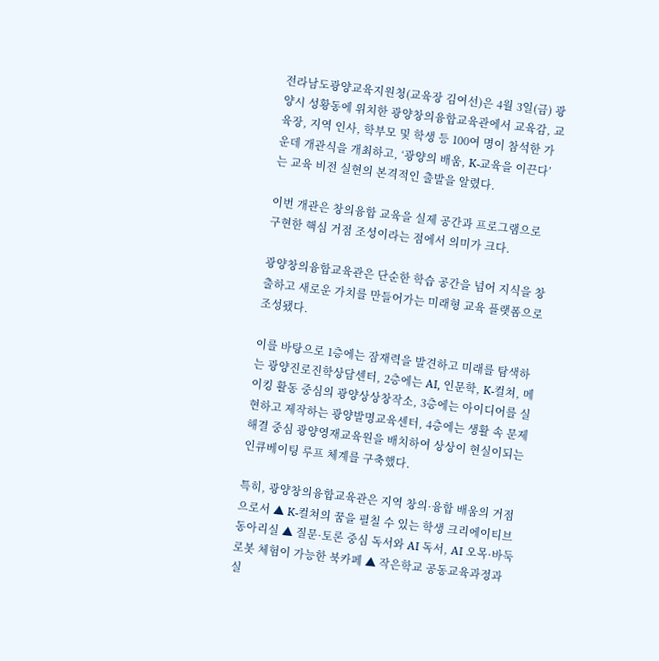전라남도광양교육지원청(교육장 김여선)은 4월 3일(금) 광양시 성황동에 위치한 광양창의융합교육관에서 교육감, 교육장, 지역 인사, 학부모 및 학생 등 100여 명이 참석한 가운데 개관식을 개최하고, ‘광양의 배움, K-교육을 이끈다’는 교육 비전 실현의 본격적인 출발을 알렸다.

이번 개관은 창의융합 교육을 실제 공간과 프로그램으로 구현한 핵심 거점 조성이라는 점에서 의미가 크다.

광양창의융합교육관은 단순한 학습 공간을 넘어 지식을 창출하고 새로운 가치를 만들어가는 미래형 교육 플랫폼으로 조성됐다.

이를 바탕으로 1층에는 잠재력을 발견하고 미래를 탐색하는 광양진로진학상담센터, 2층에는 AI, 인문학, K-컬쳐, 메이킹 활동 중심의 광양상상창작소, 3층에는 아이디어를 실현하고 제작하는 광양발명교육센터, 4층에는 생활 속 문제해결 중심 광양영재교육원을 배치하여 상상이 현실이되는 인큐베이팅 루프 체계를 구축했다.

특히, 광양창의융합교육관은 지역 창의·융합 배움의 거점으로서 ▲ K-컬쳐의 꿈을 펼칠 수 있는 학생 크리에이티브 동아리실 ▲ 질문·토론 중심 독서와 AI 독서, AI 오목·바둑 로봇 체험이 가능한 북카페 ▲ 작은학교 공동교육과정과 실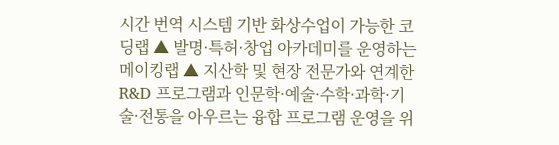시간 번역 시스템 기반 화상수업이 가능한 코딩랩 ▲ 발명·특허·창업 아카데미를 운영하는 메이킹랩 ▲ 지산학 및 현장 전문가와 연계한 R&D 프로그램과 인문학·예술·수학·과학·기술·전통을 아우르는 융합 프로그램 운영을 위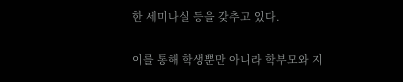한 세미나실 등을 갖추고 있다.

이를 통해 학생뿐만 아니라 학부모와 지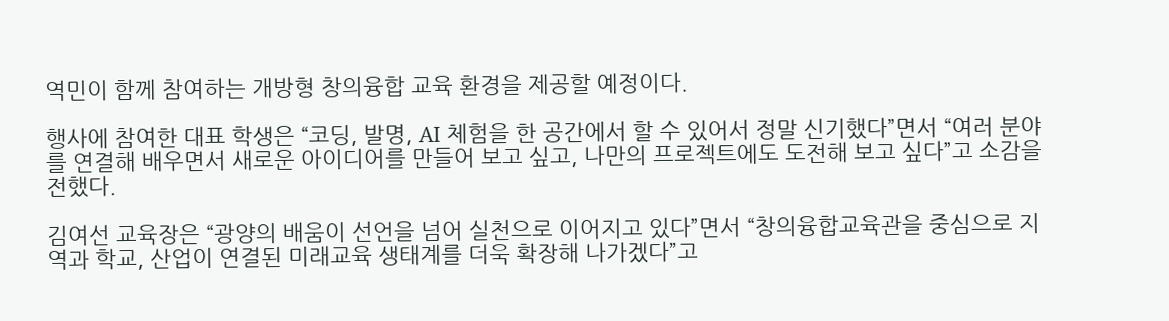역민이 함께 참여하는 개방형 창의융합 교육 환경을 제공할 예정이다.

행사에 참여한 대표 학생은 “코딩, 발명, AI 체험을 한 공간에서 할 수 있어서 정말 신기했다”면서 “여러 분야를 연결해 배우면서 새로운 아이디어를 만들어 보고 싶고, 나만의 프로젝트에도 도전해 보고 싶다”고 소감을 전했다.

김여선 교육장은 “광양의 배움이 선언을 넘어 실천으로 이어지고 있다”면서 “창의융합교육관을 중심으로 지역과 학교, 산업이 연결된 미래교육 생태계를 더욱 확장해 나가겠다”고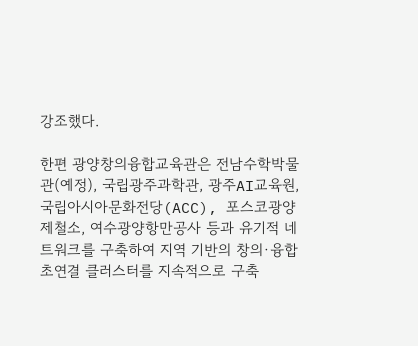강조했다.

한편 광양창의융합교육관은 전남수학박물관(예정), 국립광주과학관, 광주AI교육원, 국립아시아문화전당(ACC), 포스코광양제철소, 여수광양항만공사 등과 유기적 네트워크를 구축하여 지역 기반의 창의·융합 초연결 클러스터를 지속적으로 구축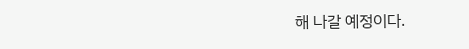해 나갈 예정이다.